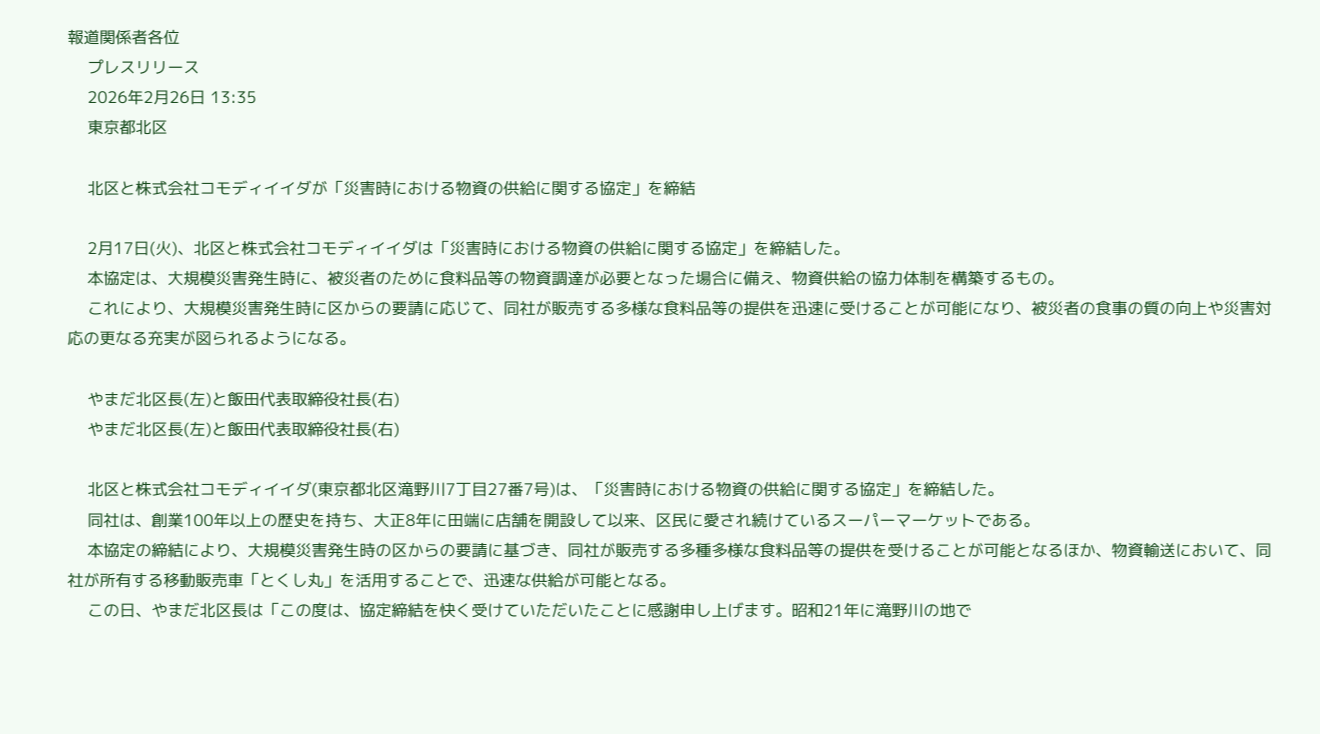報道関係者各位
    プレスリリース
    2026年2月26日 13:35
    東京都北区

    北区と株式会社コモディイイダが「災害時における物資の供給に関する協定」を締結

    2月17日(火)、北区と株式会社コモディイイダは「災害時における物資の供給に関する協定」を締結した。
    本協定は、大規模災害発生時に、被災者のために食料品等の物資調達が必要となった場合に備え、物資供給の協力体制を構築するもの。
    これにより、大規模災害発生時に区からの要請に応じて、同社が販売する多様な食料品等の提供を迅速に受けることが可能になり、被災者の食事の質の向上や災害対応の更なる充実が図られるようになる。

    やまだ北区長(左)と飯田代表取締役社長(右)
    やまだ北区長(左)と飯田代表取締役社長(右)

    北区と株式会社コモディイイダ(東京都北区滝野川7丁目27番7号)は、「災害時における物資の供給に関する協定」を締結した。
    同社は、創業100年以上の歴史を持ち、大正8年に田端に店舗を開設して以来、区民に愛され続けているスーパーマーケットである。
    本協定の締結により、大規模災害発生時の区からの要請に基づき、同社が販売する多種多様な食料品等の提供を受けることが可能となるほか、物資輸送において、同社が所有する移動販売車「とくし丸」を活用することで、迅速な供給が可能となる。
    この日、やまだ北区長は「この度は、協定締結を快く受けていただいたことに感謝申し上げます。昭和21年に滝野川の地で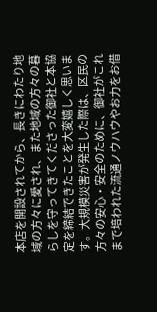本店を開設されてから、長きにわたり地域の方々に愛され、また地域の方々の暮らしを守ってきてくださった御社と本協定を締結できたことを大変嬉しく思います。大規模災害が発生した際は、区民の方々の安心・安全のために、御社がこれまで培われた流通ノウハウやお力をお借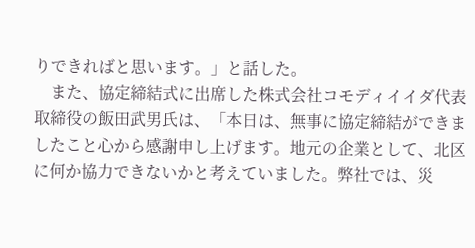りできればと思います。」と話した。
    また、協定締結式に出席した株式会社コモディイイダ代表取締役の飯田武男氏は、「本日は、無事に協定締結ができましたこと心から感謝申し上げます。地元の企業として、北区に何か協力できないかと考えていました。弊社では、災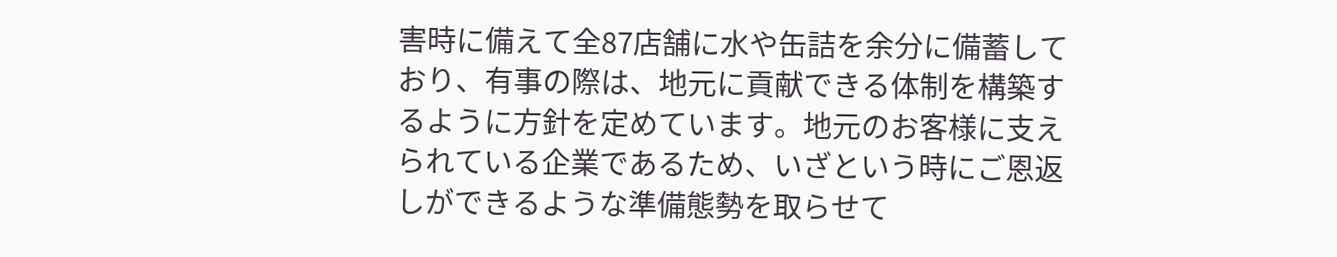害時に備えて全87店舗に水や缶詰を余分に備蓄しており、有事の際は、地元に貢献できる体制を構築するように方針を定めています。地元のお客様に支えられている企業であるため、いざという時にご恩返しができるような準備態勢を取らせて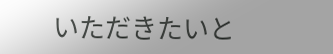いただきたいと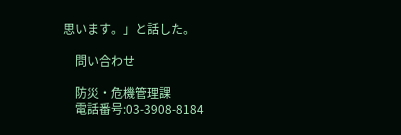思います。」と話した。

    問い合わせ

    防災・危機管理課
    電話番号:03-3908-8184